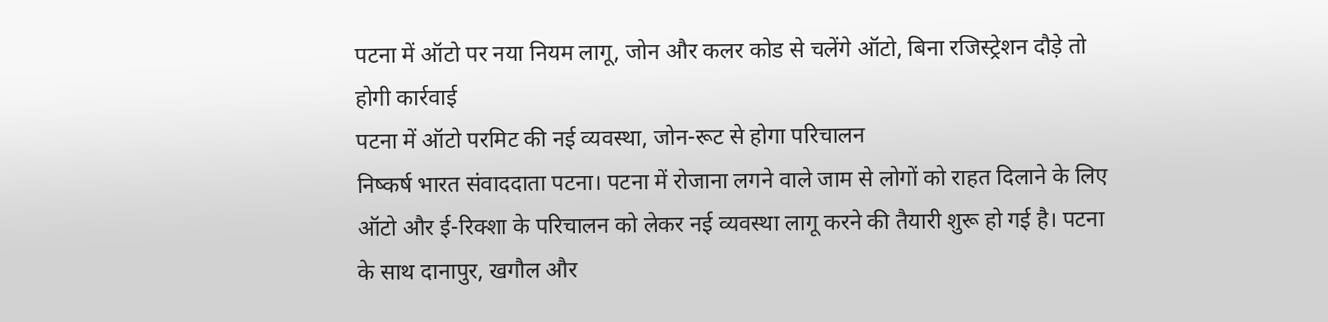पटना में ऑटो पर नया नियम लागू, जोन और कलर कोड से चलेंगे ऑटो, बिना रजिस्ट्रेशन दौड़े तो होगी कार्रवाई
पटना में ऑटो परमिट की नई व्यवस्था, जोन-रूट से होगा परिचालन
निष्कर्ष भारत संवाददाता पटना। पटना में रोजाना लगने वाले जाम से लोगों को राहत दिलाने के लिए ऑटो और ई-रिक्शा के परिचालन को लेकर नई व्यवस्था लागू करने की तैयारी शुरू हो गई है। पटना के साथ दानापुर, खगौल और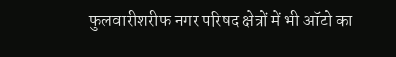फुलवारीशरीफ नगर परिषद क्षेत्रों में भी ऑटो का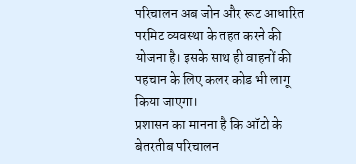परिचालन अब जोन और रूट आधारित परमिट व्यवस्था के तहत करने की योजना है। इसके साथ ही वाहनों की पहचान के लिए कलर कोड भी लागू किया जाएगा।
प्रशासन का मानना है कि ऑटो के बेतरतीब परिचालन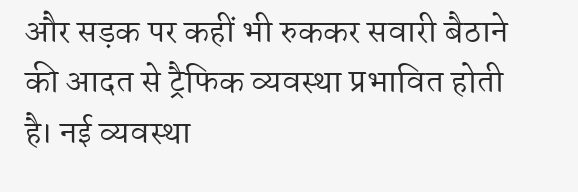और सड़क पर कहीं भी रुककर सवारी बैठाने की आदत से ट्रैफिक व्यवस्था प्रभावित होती है। नई व्यवस्था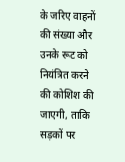के जरिए वाहनों की संख्या और उनके रूट को नियंत्रित करने की कोशिश की जाएगी, ताकि सड़कों पर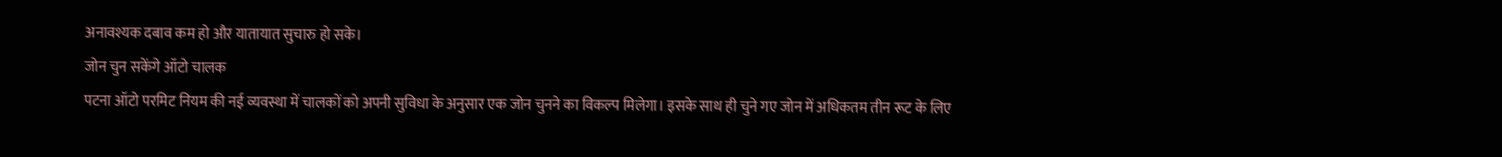अनावश्यक दबाव कम हो और यातायात सुचारु हो सके।
जोन चुन सकेंगे ऑटो चालक
पटना ऑटो परमिट नियम की नई व्यवस्था में चालकों को अपनी सुविधा के अनुसार एक जोन चुनने का विकल्प मिलेगा। इसके साथ ही चुने गए जोन में अधिकतम तीन रूट के लिए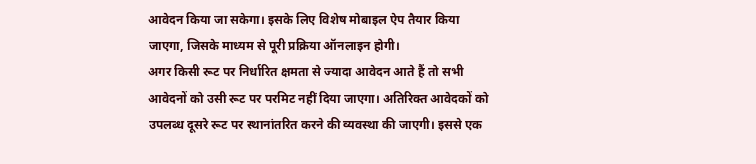आवेदन किया जा सकेगा। इसके लिए विशेष मोबाइल ऐप तैयार किया जाएगा, जिसके माध्यम से पूरी प्रक्रिया ऑनलाइन होगी।
अगर किसी रूट पर निर्धारित क्षमता से ज्यादा आवेदन आते हैं तो सभी आवेदनों को उसी रूट पर परमिट नहीं दिया जाएगा। अतिरिक्त आवेदकों को उपलब्ध दूसरे रूट पर स्थानांतरित करने की व्यवस्था की जाएगी। इससे एक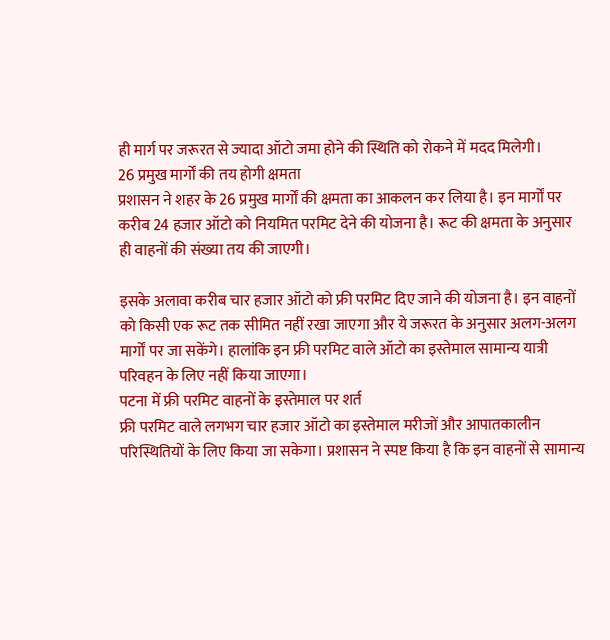ही मार्ग पर जरूरत से ज्यादा ऑटो जमा होने की स्थिति को रोकने में मदद मिलेगी।
26 प्रमुख मार्गों की तय होगी क्षमता
प्रशासन ने शहर के 26 प्रमुख मार्गों की क्षमता का आकलन कर लिया है। इन मार्गों पर करीब 24 हजार ऑटो को नियमित परमिट देने की योजना है। रूट की क्षमता के अनुसार ही वाहनों की संख्या तय की जाएगी।

इसके अलावा करीब चार हजार ऑटो को फ्री परमिट दिए जाने की योजना है। इन वाहनों को किसी एक रूट तक सीमित नहीं रखा जाएगा और ये जरूरत के अनुसार अलग-अलग मार्गों पर जा सकेंगे। हालांकि इन फ्री परमिट वाले ऑटो का इस्तेमाल सामान्य यात्री परिवहन के लिए नहीं किया जाएगा।
पटना में फ्री परमिट वाहनों के इस्तेमाल पर शर्त
फ्री परमिट वाले लगभग चार हजार ऑटो का इस्तेमाल मरीजों और आपातकालीन परिस्थितियों के लिए किया जा सकेगा। प्रशासन ने स्पष्ट किया है कि इन वाहनों से सामान्य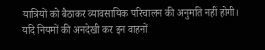यात्रियों को बैठाकर व्यावसायिक परिचालन की अनुमति नहीं होगी।
यदि नियमों की अनदेखी कर इन वाहनों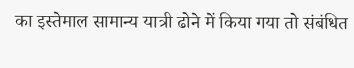का इस्तेमाल सामान्य यात्री ढोने में किया गया तो संबंधित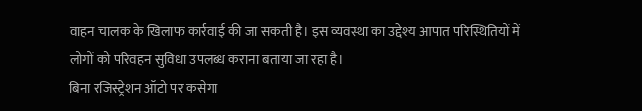वाहन चालक के खिलाफ कार्रवाई की जा सकती है। इस व्यवस्था का उद्देश्य आपात परिस्थितियों में लोगों को परिवहन सुविधा उपलब्ध कराना बताया जा रहा है।
बिना रजिस्ट्रेशन ऑटो पर कसेगा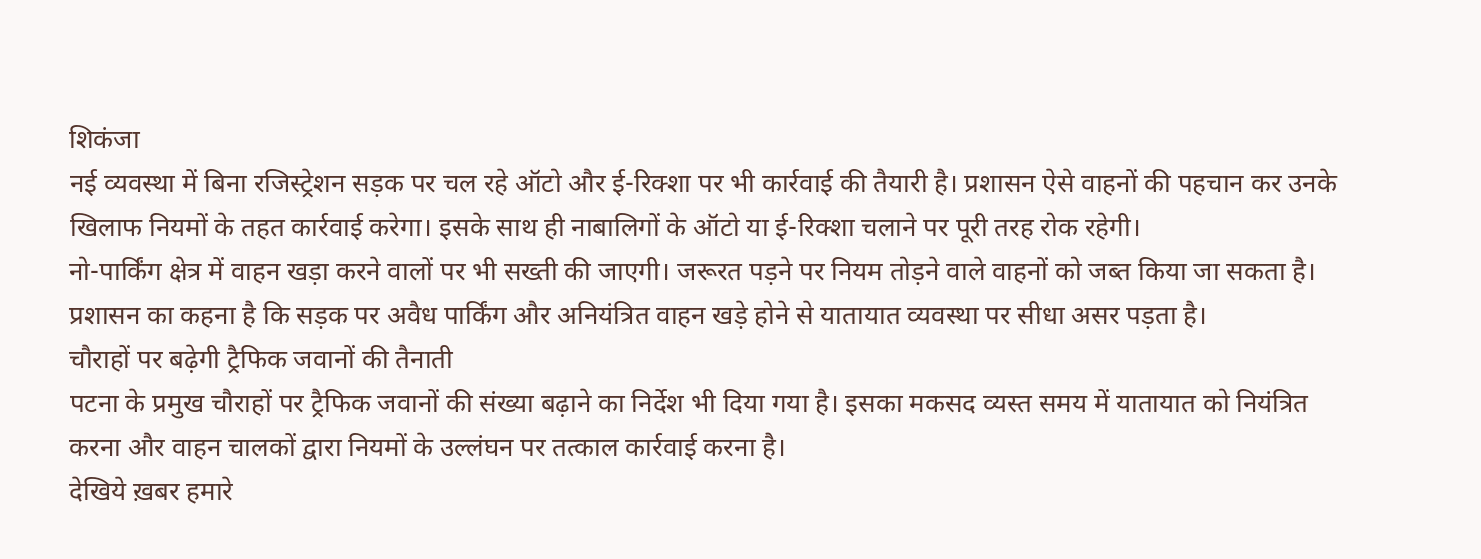शिकंजा
नई व्यवस्था में बिना रजिस्ट्रेशन सड़क पर चल रहे ऑटो और ई-रिक्शा पर भी कार्रवाई की तैयारी है। प्रशासन ऐसे वाहनों की पहचान कर उनके खिलाफ नियमों के तहत कार्रवाई करेगा। इसके साथ ही नाबालिगों के ऑटो या ई-रिक्शा चलाने पर पूरी तरह रोक रहेगी।
नो-पार्किंग क्षेत्र में वाहन खड़ा करने वालों पर भी सख्ती की जाएगी। जरूरत पड़ने पर नियम तोड़ने वाले वाहनों को जब्त किया जा सकता है। प्रशासन का कहना है कि सड़क पर अवैध पार्किंग और अनियंत्रित वाहन खड़े होने से यातायात व्यवस्था पर सीधा असर पड़ता है।
चौराहों पर बढ़ेगी ट्रैफिक जवानों की तैनाती
पटना के प्रमुख चौराहों पर ट्रैफिक जवानों की संख्या बढ़ाने का निर्देश भी दिया गया है। इसका मकसद व्यस्त समय में यातायात को नियंत्रित करना और वाहन चालकों द्वारा नियमों के उल्लंघन पर तत्काल कार्रवाई करना है।
देखिये ख़बर हमारे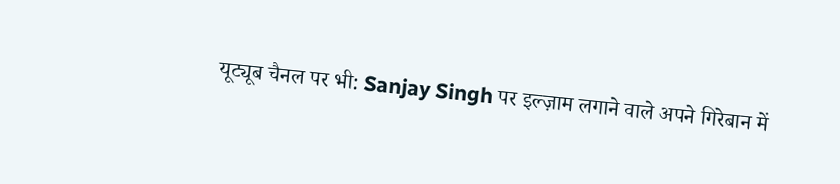यूट्यूब चैनल पर भी: Sanjay Singh पर इल्ज़ाम लगाने वाले अपने गिरेबान में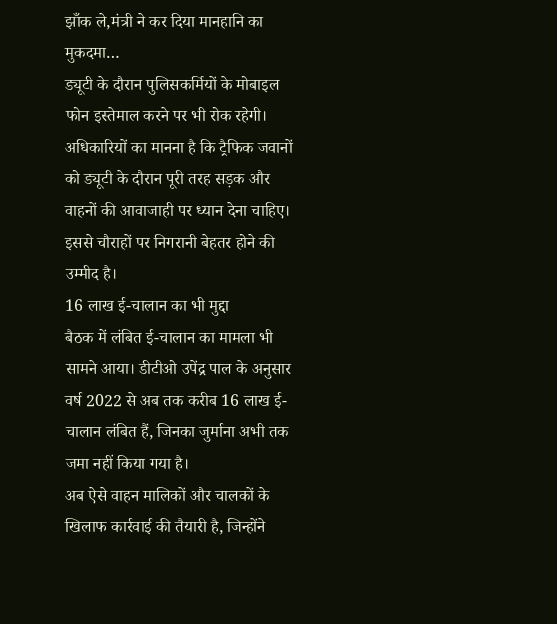झाँक ले,मंत्री ने कर दिया मानहानि का मुकदमा…
ड्यूटी के दौरान पुलिसकर्मियों के मोबाइल फोन इस्तेमाल करने पर भी रोक रहेगी। अधिकारियों का मानना है कि ट्रैफिक जवानों को ड्यूटी के दौरान पूरी तरह सड़क और वाहनों की आवाजाही पर ध्यान देना चाहिए। इससे चौराहों पर निगरानी बेहतर होने की उम्मीद है।
16 लाख ई-चालान का भी मुद्दा
बैठक में लंबित ई-चालान का मामला भी सामने आया। डीटीओ उपेंद्र पाल के अनुसार वर्ष 2022 से अब तक करीब 16 लाख ई-चालान लंबित हैं, जिनका जुर्माना अभी तक जमा नहीं किया गया है।
अब ऐसे वाहन मालिकों और चालकों के खिलाफ कार्रवाई की तैयारी है, जिन्होंने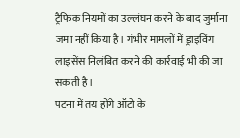ट्रैफिक नियमों का उल्लंघन करने के बाद जुर्माना जमा नहीं किया है। गंभीर मामलों में ड्राइविंग लाइसेंस निलंबित करने की कार्रवाई भी की जा सकती है।
पटना में तय होंगे ऑटो के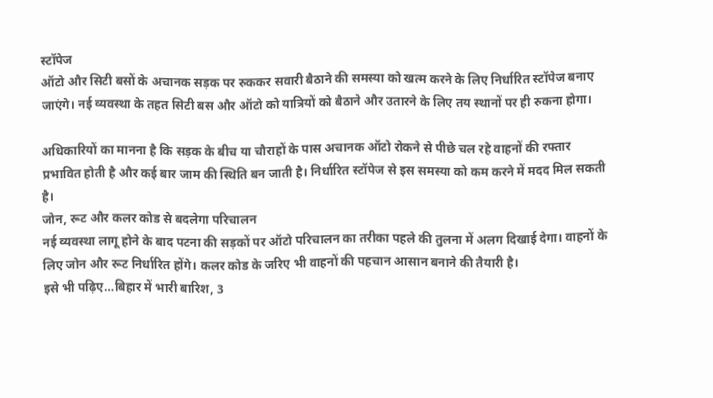स्टॉपेज
ऑटो और सिटी बसों के अचानक सड़क पर रुककर सवारी बैठाने की समस्या को खत्म करने के लिए निर्धारित स्टॉपेज बनाए जाएंगे। नई व्यवस्था के तहत सिटी बस और ऑटो को यात्रियों को बैठाने और उतारने के लिए तय स्थानों पर ही रुकना होगा।

अधिकारियों का मानना है कि सड़क के बीच या चौराहों के पास अचानक ऑटो रोकने से पीछे चल रहे वाहनों की रफ्तार प्रभावित होती है और कई बार जाम की स्थिति बन जाती है। निर्धारित स्टॉपेज से इस समस्या को कम करने में मदद मिल सकती है।
जोन, रूट और कलर कोड से बदलेगा परिचालन
नई व्यवस्था लागू होने के बाद पटना की सड़कों पर ऑटो परिचालन का तरीका पहले की तुलना में अलग दिखाई देगा। वाहनों के लिए जोन और रूट निर्धारित होंगे। कलर कोड के जरिए भी वाहनों की पहचान आसान बनाने की तैयारी है।
इसे भी पढ़िए…बिहार में भारी बारिश, 3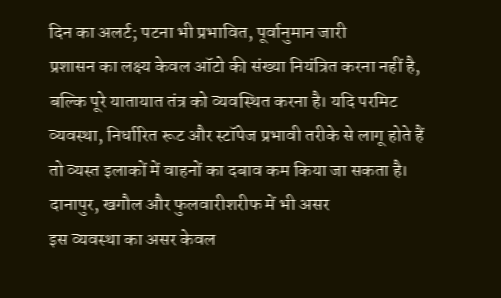दिन का अलर्ट; पटना भी प्रभावित, पूर्वानुमान जारी
प्रशासन का लक्ष्य केवल ऑटो की संख्या नियंत्रित करना नहीं है, बल्कि पूरे यातायात तंत्र को व्यवस्थित करना है। यदि परमिट व्यवस्था, निर्धारित रूट और स्टॉपेज प्रभावी तरीके से लागू होते हैं तो व्यस्त इलाकों में वाहनों का दबाव कम किया जा सकता है।
दानापुर, खगौल और फुलवारीशरीफ में भी असर
इस व्यवस्था का असर केवल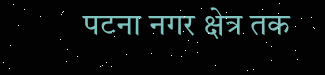पटना नगर क्षेत्र तक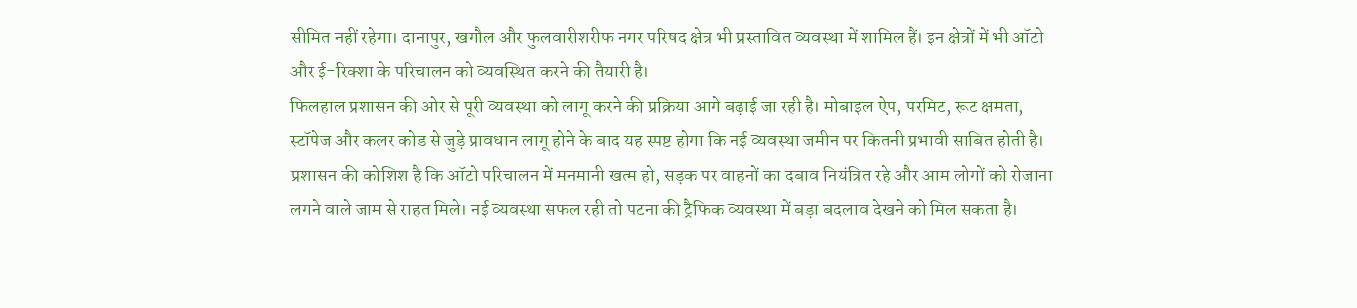सीमित नहीं रहेगा। दानापुर, खगौल और फुलवारीशरीफ नगर परिषद क्षेत्र भी प्रस्तावित व्यवस्था में शामिल हैं। इन क्षेत्रों में भी ऑटो और ई-रिक्शा के परिचालन को व्यवस्थित करने की तैयारी है।
फिलहाल प्रशासन की ओर से पूरी व्यवस्था को लागू करने की प्रक्रिया आगे बढ़ाई जा रही है। मोबाइल ऐप, परमिट, रूट क्षमता, स्टॉपेज और कलर कोड से जुड़े प्रावधान लागू होने के बाद यह स्पष्ट होगा कि नई व्यवस्था जमीन पर कितनी प्रभावी साबित होती है।
प्रशासन की कोशिश है कि ऑटो परिचालन में मनमानी खत्म हो, सड़क पर वाहनों का दबाव नियंत्रित रहे और आम लोगों को रोजाना लगने वाले जाम से राहत मिले। नई व्यवस्था सफल रही तो पटना की ट्रैफिक व्यवस्था में बड़ा बदलाव देखने को मिल सकता है।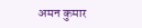अमन कुमार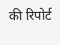की रिपोर्ट